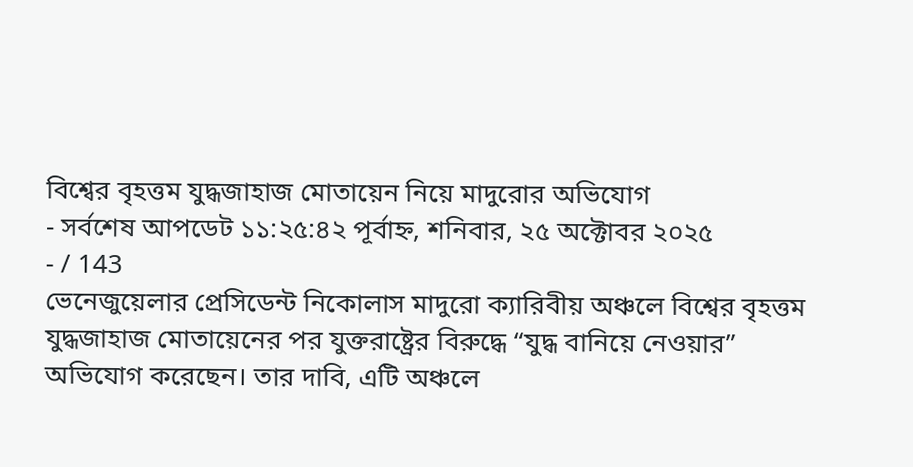বিশ্বের বৃহত্তম যুদ্ধজাহাজ মোতায়েন নিয়ে মাদুরোর অভিযোগ
- সর্বশেষ আপডেট ১১:২৫:৪২ পূর্বাহ্ন, শনিবার, ২৫ অক্টোবর ২০২৫
- / 143
ভেনেজুয়েলার প্রেসিডেন্ট নিকোলাস মাদুরো ক্যারিবীয় অঞ্চলে বিশ্বের বৃহত্তম যুদ্ধজাহাজ মোতায়েনের পর যুক্তরাষ্ট্রের বিরুদ্ধে “যুদ্ধ বানিয়ে নেওয়ার” অভিযোগ করেছেন। তার দাবি, এটি অঞ্চলে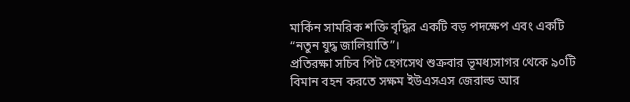মার্কিন সামরিক শক্তি বৃদ্ধির একটি বড় পদক্ষেপ এবং একটি “নতুন যুদ্ধ জালিয়াতি”।
প্রতিরক্ষা সচিব পিট হেগসেথ শুক্রবার ভূমধ্যসাগর থেকে ৯০টি বিমান বহন করতে সক্ষম ইউএসএস জেরাল্ড আর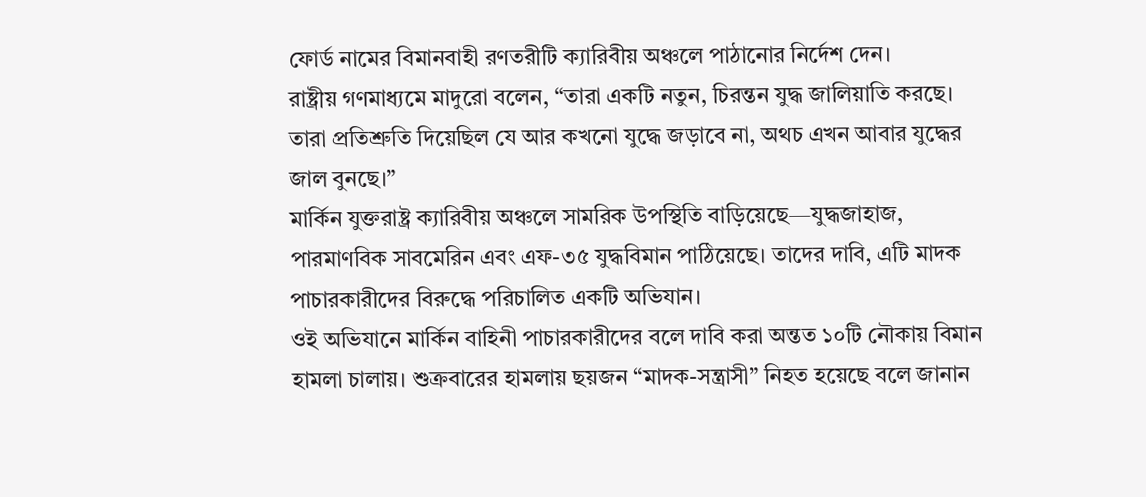ফোর্ড নামের বিমানবাহী রণতরীটি ক্যারিবীয় অঞ্চলে পাঠানোর নির্দেশ দেন।
রাষ্ট্রীয় গণমাধ্যমে মাদুরো বলেন, “তারা একটি নতুন, চিরন্তন যুদ্ধ জালিয়াতি করছে। তারা প্রতিশ্রুতি দিয়েছিল যে আর কখনো যুদ্ধে জড়াবে না, অথচ এখন আবার যুদ্ধের জাল বুনছে।”
মার্কিন যুক্তরাষ্ট্র ক্যারিবীয় অঞ্চলে সামরিক উপস্থিতি বাড়িয়েছে—যুদ্ধজাহাজ, পারমাণবিক সাবমেরিন এবং এফ-৩৫ যুদ্ধবিমান পাঠিয়েছে। তাদের দাবি, এটি মাদক পাচারকারীদের বিরুদ্ধে পরিচালিত একটি অভিযান।
ওই অভিযানে মার্কিন বাহিনী পাচারকারীদের বলে দাবি করা অন্তত ১০টি নৌকায় বিমান হামলা চালায়। শুক্রবারের হামলায় ছয়জন “মাদক-সন্ত্রাসী” নিহত হয়েছে বলে জানান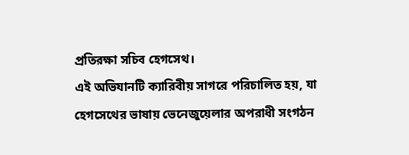প্রতিরক্ষা সচিব হেগসেথ।
এই অভিযানটি ক্যারিবীয় সাগরে পরিচালিত হয়, যা হেগসেথের ভাষায় ভেনেজুয়েলার অপরাধী সংগঠন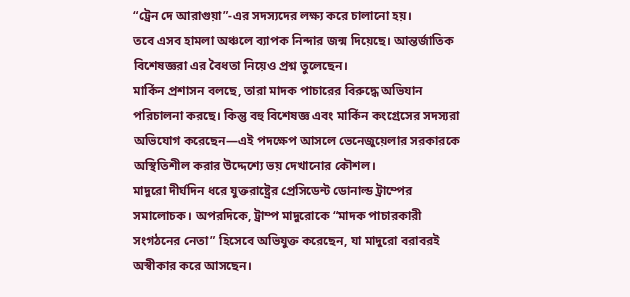“ট্রেন দে আরাগুয়া”-এর সদস্যদের লক্ষ্য করে চালানো হয়।
তবে এসব হামলা অঞ্চলে ব্যাপক নিন্দার জন্ম দিয়েছে। আন্তর্জাতিক বিশেষজ্ঞরা এর বৈধতা নিয়েও প্রশ্ন তুলেছেন।
মার্কিন প্রশাসন বলছে, তারা মাদক পাচারের বিরুদ্ধে অভিযান পরিচালনা করছে। কিন্তু বহু বিশেষজ্ঞ এবং মার্কিন কংগ্রেসের সদস্যরা অভিযোগ করেছেন—এই পদক্ষেপ আসলে ভেনেজুয়েলার সরকারকে অস্থিতিশীল করার উদ্দেশ্যে ভয় দেখানোর কৌশল।
মাদুরো দীর্ঘদিন ধরে যুক্তরাষ্ট্রের প্রেসিডেন্ট ডোনাল্ড ট্রাম্পের সমালোচক। অপরদিকে, ট্রাম্প মাদুরোকে “মাদক পাচারকারী সংগঠনের নেতা” হিসেবে অভিযুক্ত করেছেন, যা মাদুরো বরাবরই অস্বীকার করে আসছেন।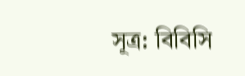সূত্র: বিবিসি